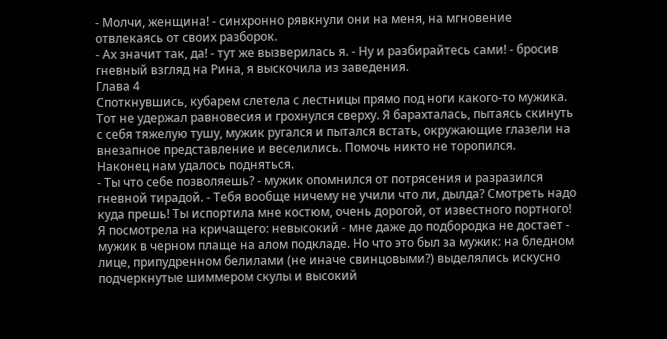- Молчи, женщина! - синхронно рявкнули они на меня, на мгновение отвлекаясь от своих разборок.
- Ах значит так, да! - тут же вызверилась я. - Ну и разбирайтесь сами! - бросив гневный взгляд на Рина, я выскочила из заведения.
Глава 4
Споткнувшись, кубарем слетела с лестницы прямо под ноги какого-то мужика. Тот не удержал равновесия и грохнулся сверху. Я барахталась, пытаясь скинуть с себя тяжелую тушу, мужик ругался и пытался встать, окружающие глазели на внезапное представление и веселились. Помочь никто не торопился.
Наконец нам удалось подняться.
- Ты что себе позволяешь? - мужик опомнился от потрясения и разразился гневной тирадой. - Тебя вообще ничему не учили что ли, дылда? Смотреть надо куда прешь! Ты испортила мне костюм, очень дорогой, от известного портного!
Я посмотрела на кричащего: невысокий - мне даже до подбородка не достает - мужик в черном плаще на алом подкладе. Но что это был за мужик: на бледном лице, припудренном белилами (не иначе свинцовыми?) выделялись искусно подчеркнутые шиммером скулы и высокий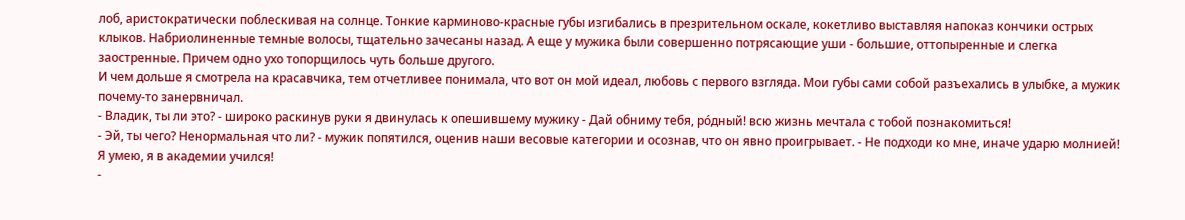лоб, аристократически поблескивая на солнце. Тонкие карминово-красные губы изгибались в презрительном оскале, кокетливо выставляя напоказ кончики острых клыков. Набриолиненные темные волосы, тщательно зачесаны назад. А еще у мужика были совершенно потрясающие уши - большие, оттопыренные и слегка заостренные. Причем одно ухо топорщилось чуть больше другого.
И чем дольше я смотрела на красавчика, тем отчетливее понимала, что вот он мой идеал, любовь с первого взгляда. Мои губы сами собой разъехались в улыбке, а мужик почему-то занервничал.
- Владик, ты ли это? - широко раскинув руки я двинулась к опешившему мужику - Дай обниму тебя, ро́дный! всю жизнь мечтала с тобой познакомиться!
- Эй, ты чего? Ненормальная что ли? - мужик попятился, оценив наши весовые категории и осознав, что он явно проигрывает. - Не подходи ко мне, иначе ударю молнией! Я умею, я в академии учился!
-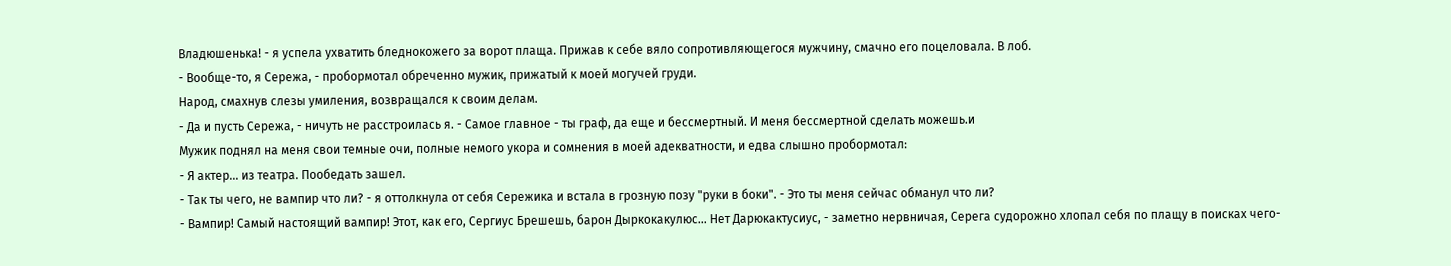Владюшенька! - я успела ухватить бледнокожего за ворот плаща. Прижав к себе вяло сопротивляющегося мужчину, смачно его поцеловала. В лоб.
- Вообще-то, я Сережа, - пробормотал обреченно мужик, прижатый к моей могучей груди.
Народ, смахнув слезы умиления, возвращался к своим делам.
- Да и пусть Сережа, - ничуть не расстроилась я. - Самое главное - ты граф, да еще и бессмертный. И меня бессмертной сделать можешь.и
Мужик поднял на меня свои темные очи, полные немого укора и сомнения в моей адекватности, и едва слышно пробормотал:
- Я актер... из театра. Пообедать зашел.
- Так ты чего, не вампир что ли? - я оттолкнула от себя Сережика и встала в грозную позу "руки в боки". - Это ты меня сейчас обманул что ли?
- Вампир! Самый настоящий вампир! Этот, как его, Сергиус Брешешь, барон Дыркокакулюс... Нет Дарюкактусиус, - заметно нервничая, Серега судорожно хлопал себя по плащу в поисках чего-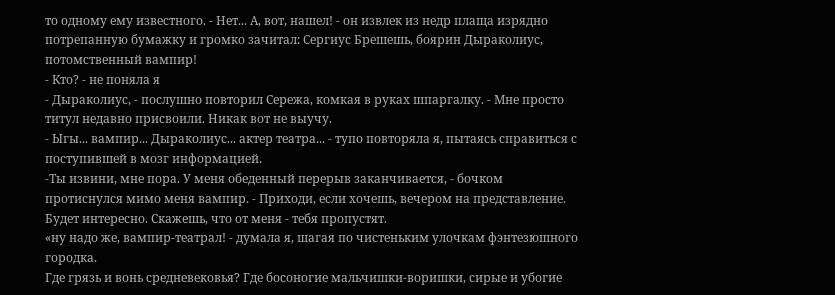то одному ему известного. - Нет... А, вот, нашел! - он извлек из недр плаща изрядно потрепанную бумажку и громко зачитал: Сергиус Брешешь, боярин Дыраколиус, потомственный вампир!
- Кто? - не поняла я
- Дыраколиус, - послушно повторил Сережа, комкая в руках шпаргалку. - Мне просто титул недавно присвоили. Никак вот не выучу.
- Ыгы... вампир... Дыраколиус... актер театра... - тупо повторяла я, пытаясь справиться с поступившей в мозг информацией.
-Ты извини, мне пора. У меня обеденный перерыв заканчивается, - бочком протиснулся мимо меня вампир. - Приходи, если хочешь, вечером на представление. Будет интересно. Скажешь, что от меня - тебя пропустят.
«ну надо же, вампир-театрал! - думала я, шагая по чистеньким улочкам фэнтезюшного городка.
Где грязь и вонь средневековья? Где босоногие мальчишки-воришки, сирые и убогие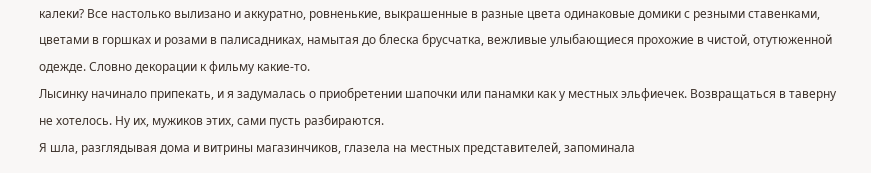калеки? Все настолько вылизано и аккуратно, ровненькие, выкрашенные в разные цвета одинаковые домики с резными ставенками, цветами в горшках и розами в палисадниках, намытая до блеска брусчатка, вежливые улыбающиеся прохожие в чистой, отутюженной одежде. Словно декорации к фильму какие-то.
Лысинку начинало припекать, и я задумалась о приобретении шапочки или панамки как у местных эльфиечек. Возвращаться в таверну не хотелось. Ну их, мужиков этих, сами пусть разбираются.
Я шла, разглядывая дома и витрины магазинчиков, глазела на местных представителей, запоминала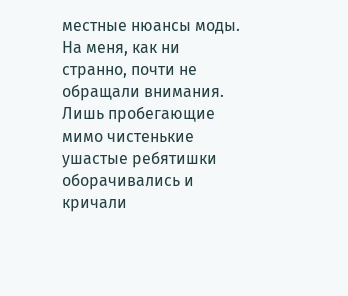местные нюансы моды. На меня, как ни странно, почти не обращали внимания. Лишь пробегающие мимо чистенькие ушастые ребятишки оборачивались и кричали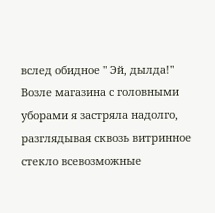вслед обидное " Эй, дылда!"
Возле магазина с головными уборами я застряла надолго, разглядывая сквозь витринное стекло всевозможные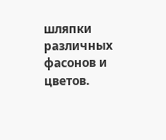шляпки различных фасонов и цветов.